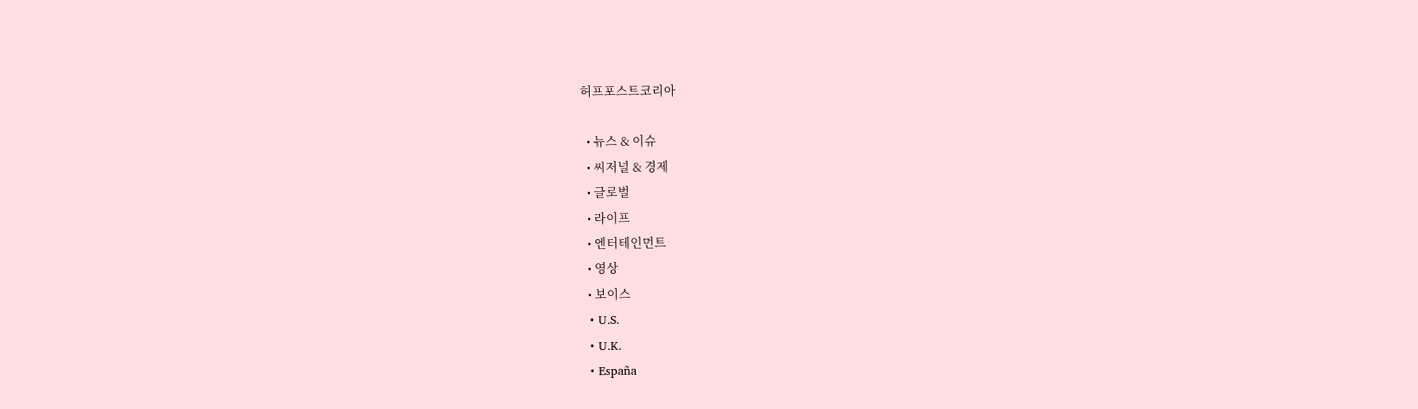허프포스트코리아

  • 뉴스 & 이슈
  • 씨저널 & 경제
  • 글로벌
  • 라이프
  • 엔터테인먼트
  • 영상
  • 보이스
  • U.S.
  • U.K.
  • España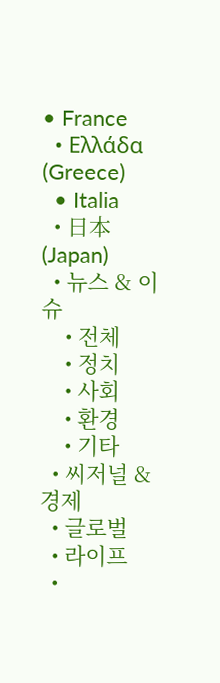• France
  • Ελλάδα (Greece)
  • Italia
  • 日本 (Japan)
  • 뉴스 & 이슈
    • 전체
    • 정치
    • 사회
    • 환경
    • 기타
  • 씨저널 & 경제
  • 글로벌
  • 라이프
  •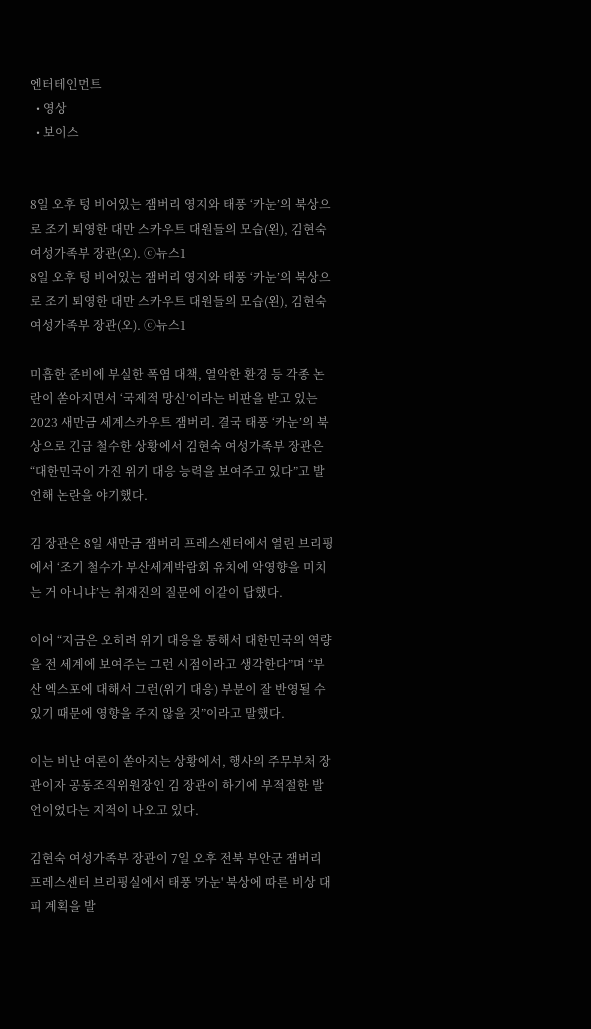엔터테인먼트
  • 영상
  • 보이스


8일 오후 텅 비어있는 잼버리 영지와 태풍 ‘카눈’의 북상으로 조기 퇴영한 대만 스카우트 대원들의 모습(왼), 김현숙 여성가족부 장관(오). ⓒ뉴스1
8일 오후 텅 비어있는 잼버리 영지와 태풍 ‘카눈’의 북상으로 조기 퇴영한 대만 스카우트 대원들의 모습(왼), 김현숙 여성가족부 장관(오). ⓒ뉴스1

미흡한 준비에 부실한 폭염 대책, 열악한 환경 등 각종 논란이 쏟아지면서 ‘국제적 망신’이라는 비판을 받고 있는 2023 새만금 세계스카우트 잼버리. 결국 태풍 ‘카눈’의 북상으로 긴급 철수한 상황에서 김현숙 여성가족부 장관은 “대한민국이 가진 위기 대응 능력을 보여주고 있다”고 발언해 논란을 야기했다.

김 장관은 8일 새만금 잼버리 프레스센터에서 열린 브리핑에서 ‘조기 철수가 부산세계박람회 유치에 악영향을 미치는 거 아니냐’는 취재진의 질문에 이같이 답했다.

이어 “지금은 오히려 위기 대응을 통해서 대한민국의 역량을 전 세계에 보여주는 그런 시점이라고 생각한다”며 “부산 엑스포에 대해서 그런(위기 대응) 부분이 잘 반영될 수 있기 때문에 영향을 주지 않을 것”이라고 말했다.

이는 비난 여론이 쏟아지는 상황에서, 행사의 주무부처 장관이자 공동조직위원장인 김 장관이 하기에 부적절한 발언이었다는 지적이 나오고 있다.

김현숙 여성가족부 장관이 7일 오후 전북 부안군 잼버리 프레스센터 브리핑실에서 태풍 '카눈' 북상에 따른 비상 대피 계획을 발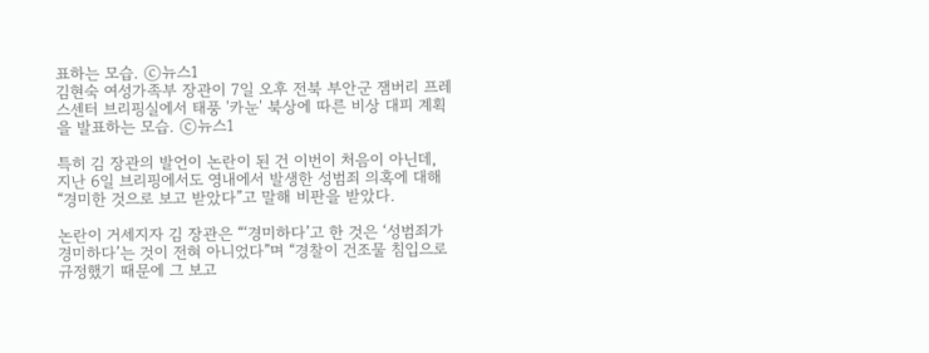표하는 모습. ⓒ뉴스1
김현숙 여성가족부 장관이 7일 오후 전북 부안군 잼버리 프레스센터 브리핑실에서 태풍 '카눈' 북상에 따른 비상 대피 계획을 발표하는 모습. ⓒ뉴스1

특히 김 장관의 발언이 논란이 된 건 이번이 처음이 아닌데, 지난 6일 브리핑에서도 영내에서 발생한 성범죄 의혹에 대해 “경미한 것으로 보고 받았다”고 말해 비판을 받았다.

논란이 거세지자 김 장관은 “‘경미하다’고 한 것은 ‘성범죄가 경미하다’는 것이 전혀 아니었다”며 “경찰이 건조물 침입으로 규정했기 때문에 그 보고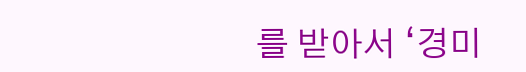를 받아서 ‘경미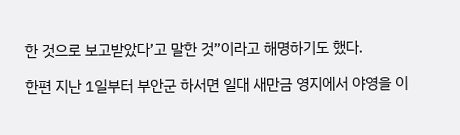한 것으로 보고받았다’고 말한 것”이라고 해명하기도 했다.

한편 지난 1일부터 부안군 하서면 일대 새만금 영지에서 야영을 이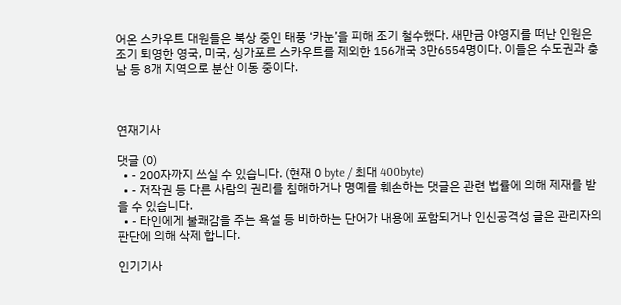어온 스카우트 대원들은 북상 중인 태풍 ‘카눈’을 피해 조기 철수했다. 새만금 야영지를 떠난 인원은 조기 퇴영한 영국, 미국, 싱가포르 스카우트를 제외한 156개국 3만6554명이다. 이들은 수도권과 충남 등 8개 지역으로 분산 이동 중이다.



연재기사

댓글 (0)
  • - 200자까지 쓰실 수 있습니다. (현재 0 byte / 최대 400byte)
  • - 저작권 등 다른 사람의 권리를 침해하거나 명예를 훼손하는 댓글은 관련 법률에 의해 제재를 받을 수 있습니다.
  • - 타인에게 불쾌감을 주는 욕설 등 비하하는 단어가 내용에 포함되거나 인신공격성 글은 관리자의 판단에 의해 삭제 합니다.

인기기사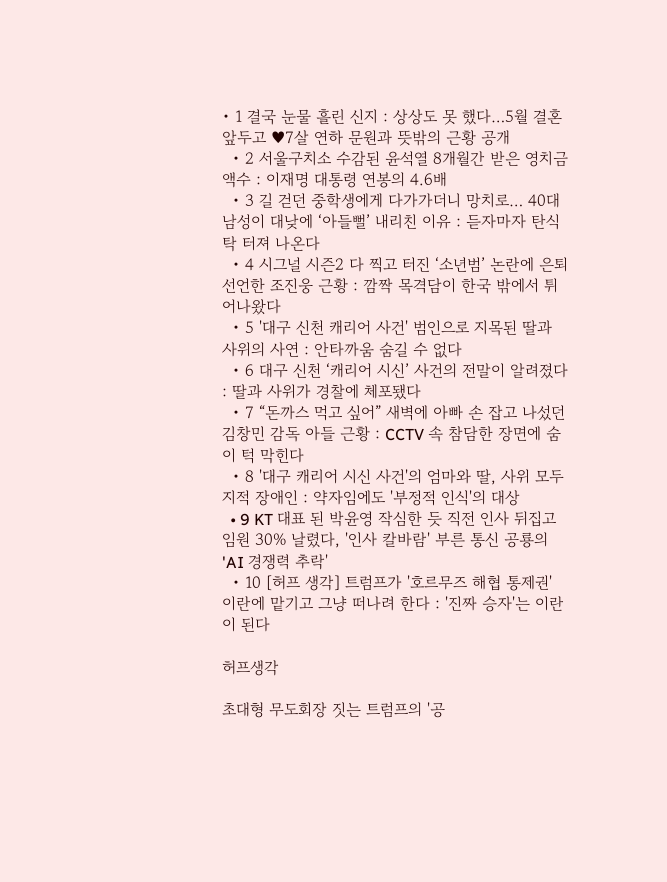• 1 결국 눈물 흘린 신지 : 상상도 못 했다…5월 결혼 앞두고 ♥7살 연하 문원과 뜻밖의 근황 공개
  • 2 서울구치소 수감된 윤석열 8개월간 받은 영치금 액수 : 이재명 대통령 연봉의 4.6배
  • 3 길 걷던 중학생에게 다가가더니 망치로… 40대 남성이 대낮에 ‘아들뻘’ 내리친 이유 : 듣자마자 탄식 탁 터져 나온다
  • 4 시그널 시즌2 다 찍고 터진 ‘소년범’ 논란에 은퇴 선언한 조진웅 근황 : 깜짝 목격담이 한국 밖에서 튀어나왔다
  • 5 '대구 신천 캐리어 사건' 범인으로 지목된 딸과 사위의 사연 : 안타까움 숨길 수 없다
  • 6 대구 신천 ‘캐리어 시신’ 사건의 전말이 알려졌다 : 딸과 사위가 경찰에 체포됐다
  • 7 “돈까스 먹고 싶어” 새벽에 아빠 손 잡고 나섰던 김창민 감독 아들 근황 : CCTV 속 참담한 장면에 숨이 턱 막힌다
  • 8 '대구 캐리어 시신 사건'의 엄마와 딸, 사위 모두 지적 장애인 : 약자임에도 '부정적 인식'의 대상
  • 9 KT 대표 된 박윤영 작심한 듯 직전 인사 뒤집고 임원 30% 날렸다, '인사 칼바람' 부른 통신 공룡의 'AI 경쟁력 추락'
  • 10 [허프 생각] 트럼프가 '호르무즈 해협 통제권' 이란에 맡기고 그냥 떠나려 한다 : '진짜 승자'는 이란이 된다

허프생각

초대형 무도회장 짓는 트럼프의 '공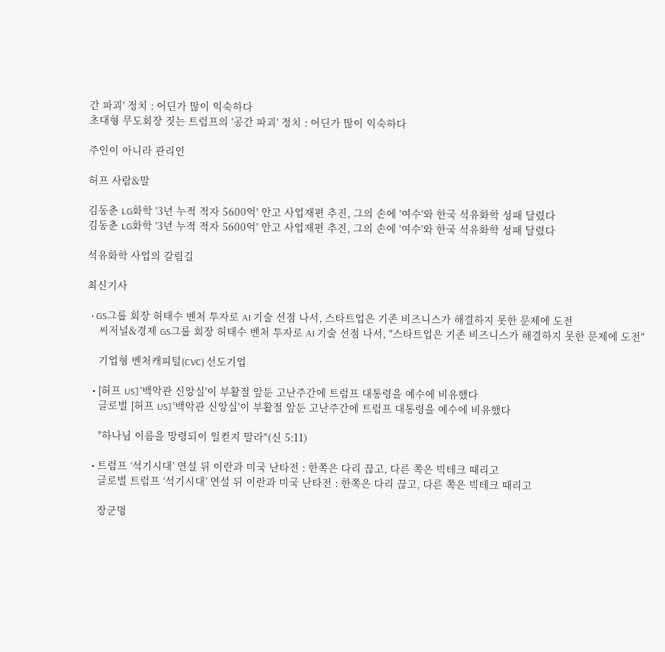간 파괴' 정치 : 어딘가 많이 익숙하다
초대형 무도회장 짓는 트럼프의 '공간 파괴' 정치 : 어딘가 많이 익숙하다

주인이 아니라 관리인

허프 사람&말

김동춘 LG화학 '3년 누적 적자 5600억' 안고 사업재편 추진, 그의 손에 '여수'와 한국 석유화학 성패 달렸다
김동춘 LG화학 '3년 누적 적자 5600억' 안고 사업재편 추진, 그의 손에 '여수'와 한국 석유화학 성패 달렸다

석유화학 사업의 갈림길

최신기사

  • GS그룹 회장 허태수 벤처 투자로 AI 기술 선점 나서, 스타트업은 기존 비즈니스가 해결하지 못한 문제에 도전
    씨저널&경제 GS그룹 회장 허태수 벤처 투자로 AI 기술 선점 나서, "스타트업은 기존 비즈니스가 해결하지 못한 문제에 도전"

    기업형 벤처캐피털(CVC) 선도기업

  • [허프 US] '백악관 신앙실'이 부활절 앞둔 고난주간에 트럼프 대통령을 예수에 비유했다
    글로벌 [허프 US] '백악관 신앙실'이 부활절 앞둔 고난주간에 트럼프 대통령을 예수에 비유했다

    "하나님 이름을 망령되이 일컫지 말라"(신 5:11)

  • 트럼프 ‘석기시대’ 연설 뒤 이란과 미국 난타전 : 한쪽은 다리 끊고, 다른 쪽은 빅테크 때리고
    글로벌 트럼프 ‘석기시대’ 연설 뒤 이란과 미국 난타전 : 한쪽은 다리 끊고, 다른 쪽은 빅테크 때리고

    장군멍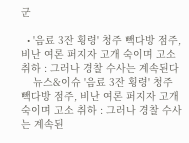군

  • '음료 3잔 횡령' 청주 빽다방 점주, 비난 여론 퍼지자 고개 숙이며 고소 취하 : 그러나 경찰 수사는 계속된다
    뉴스&이슈 '음료 3잔 횡령' 청주 빽다방 점주, 비난 여론 퍼지자 고개 숙이며 고소 취하 : 그러나 경찰 수사는 계속된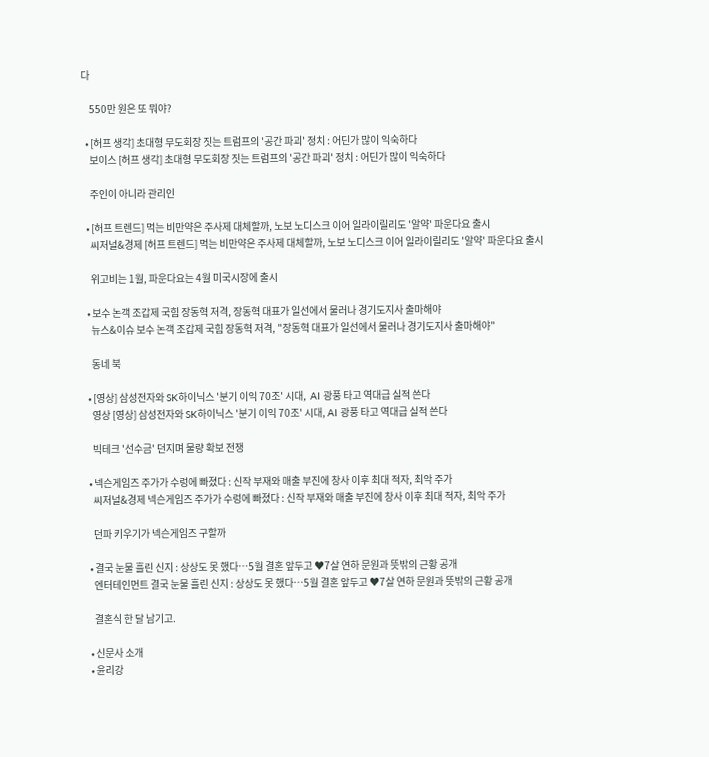다

    550만 원은 또 뭐야?

  • [허프 생각] 초대형 무도회장 짓는 트럼프의 '공간 파괴' 정치 : 어딘가 많이 익숙하다
    보이스 [허프 생각] 초대형 무도회장 짓는 트럼프의 '공간 파괴' 정치 : 어딘가 많이 익숙하다

    주인이 아니라 관리인

  • [허프 트렌드] 먹는 비만약은 주사제 대체할까, 노보 노디스크 이어 일라이릴리도 '알약' 파운다요 출시
    씨저널&경제 [허프 트렌드] 먹는 비만약은 주사제 대체할까, 노보 노디스크 이어 일라이릴리도 '알약' 파운다요 출시

    위고비는 1월, 파운다요는 4월 미국시장에 출시

  • 보수 논객 조갑제 국힘 장동혁 저격, 장동혁 대표가 일선에서 물러나 경기도지사 출마해야
    뉴스&이슈 보수 논객 조갑제 국힘 장동혁 저격, "장동혁 대표가 일선에서 물러나 경기도지사 출마해야"

    동네 북

  • [영상] 삼성전자와 SK하이닉스 '분기 이익 70조' 시대,  AI 광풍 타고 역대급 실적 쓴다
    영상 [영상] 삼성전자와 SK하이닉스 '분기 이익 70조' 시대, AI 광풍 타고 역대급 실적 쓴다

    빅테크 '선수금' 던지며 물량 확보 전쟁

  • 넥슨게임즈 주가가 수렁에 빠졌다 : 신작 부재와 매출 부진에 창사 이후 최대 적자, 최악 주가
    씨저널&경제 넥슨게임즈 주가가 수렁에 빠졌다 : 신작 부재와 매출 부진에 창사 이후 최대 적자, 최악 주가

    던파 키우기가 넥슨게임즈 구할까

  • 결국 눈물 흘린 신지 : 상상도 못 했다…5월 결혼 앞두고 ♥7살 연하 문원과 뜻밖의 근황 공개
    엔터테인먼트 결국 눈물 흘린 신지 : 상상도 못 했다…5월 결혼 앞두고 ♥7살 연하 문원과 뜻밖의 근황 공개

    결혼식 한 달 남기고.

  • 신문사 소개
  • 윤리강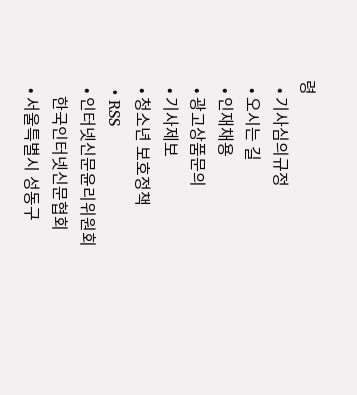령
  • 기사심의규정
  • 오시는 길
  • 인재채용
  • 광고상품문의
  • 기사제보
  • 청소년 보호정책
  • RSS
  • 인터넷신문윤리위원회
    한국인터넷신문협회
  • 서울특별시 성동구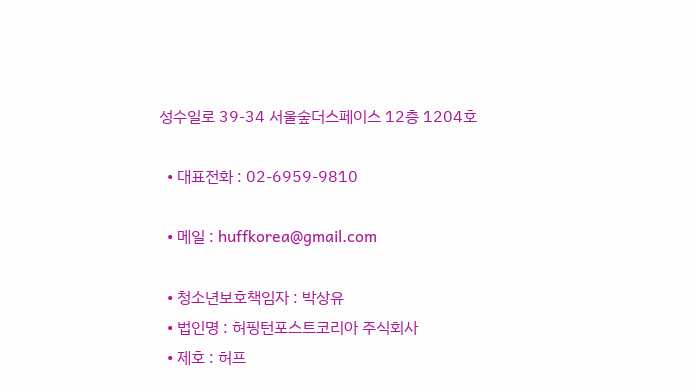성수일로 39-34 서울숲더스페이스 12층 1204호

  • 대표전화 : 02-6959-9810

  • 메일 : huffkorea@gmail.com

  • 청소년보호책임자 : 박상유
  • 법인명 : 허핑턴포스트코리아 주식회사
  • 제호 : 허프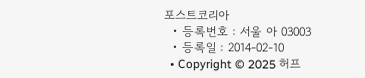포스트코리아
  • 등록번호 : 서울 아 03003
  • 등록일 : 2014-02-10
  • Copyright © 2025 허프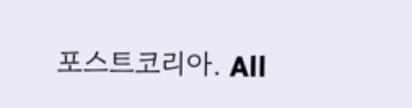포스트코리아. All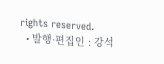rights reserved.
  • 발행·편집인 : 강석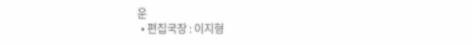운
  • 편집국장 : 이지형